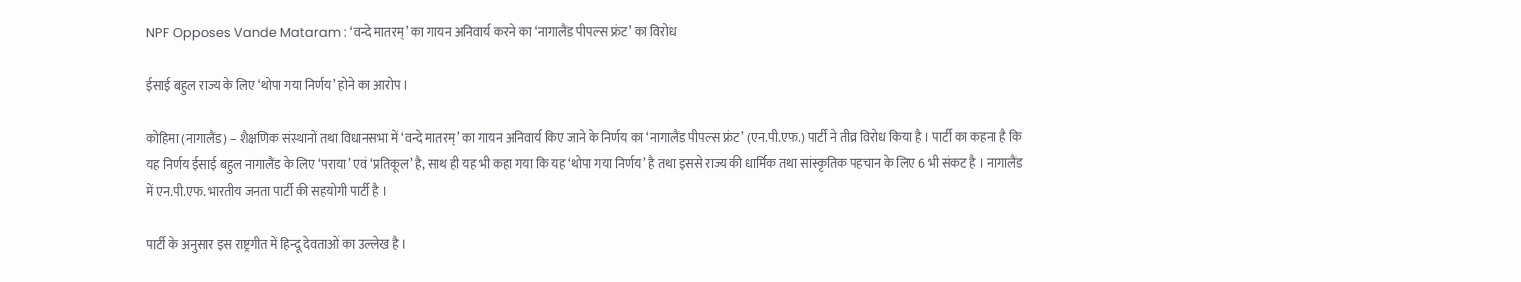NPF Opposes Vande Mataram : ‘वन्दे मातरम्’ का गायन अनिवार्य करने का ‘नागालैंड पीपल्स फ्रंट’ का विरोध

ईसाई बहुल राज्य के लिए ‘थोपा गया निर्णय’ होने का आरोप ।

कोहिमा (नागालैंड) – शैक्षणिक संस्थानों तथा विधानसभा में ‘वन्दे मातरम्’ का गायन अनिवार्य किए जाने के निर्णय का ‘नागालैंड पीपल्स फ्रंट’ (एन.पी.एफ.) पार्टी ने तीव्र विरोध किया है । पार्टी का कहना है कि यह निर्णय ईसाई बहुल नागालैंड के लिए ‘पराया’ एवं ‘प्रतिकूल’ है, साथ ही यह भी कहा गया कि यह ‘थोपा गया निर्णय’ है तथा इससे राज्य की धार्मिक तथा सांस्कृतिक पहचान के लिए 6 भी संकट है । नागालैंड में एन.पी.एफ. भारतीय जनता पार्टी की सहयोगी पार्टी है ।

पार्टी के अनुसार इस राष्ट्रगीत में हिन्दू देवताओं का उल्लेख है ।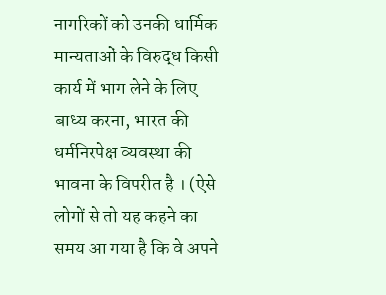नागरिकों को उनकी धार्मिक मान्यताओं के विरुद्ध किसी कार्य में भाग लेने के लिए बाध्य करना, भारत की धर्मनिरपेक्ष व्यवस्था की भावना के विपरीत है । (ऐसे लोगों से तो यह कहने का समय आ गया है कि वे अपने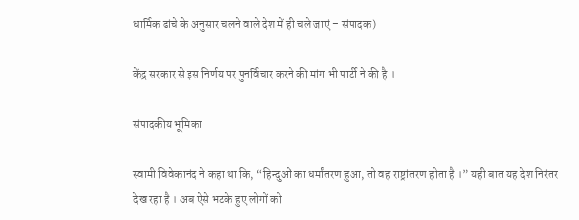धार्मिक ढांचे के अनुसार चलने वाले देश में ही चले जाएं – संपादक)

केंद्र सरकार से इस निर्णय पर पुनर्विचार करने की मांग भी पार्टी ने की है ।

संपादकीय भूमिका

स्वामी विवेकानंद ने कहा था कि, “हिन्दुओं का धर्मांतरण हुआ, तो वह राष्ट्रांतरण होता है ।” यही बात यह देश निरंतर देख रहा है । अब ऐसे भटके हुए लोगों को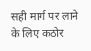सही मार्ग पर लाने के लिए कठोर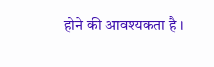होने की आवश्यकता है ।